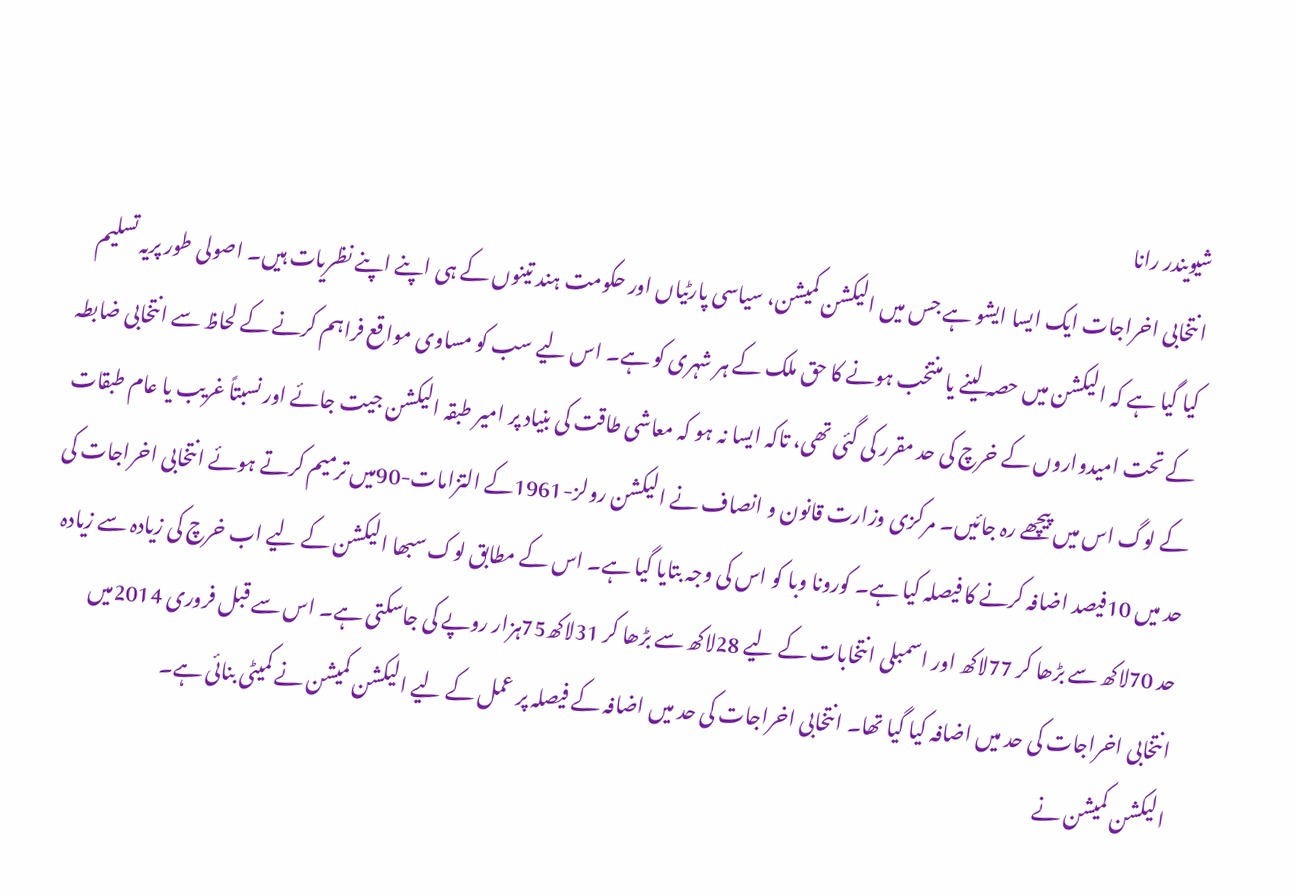شیویندر رانا
انتخابی اخراجات ایک ایسا ایشو ہے جس میں الیکشن کمیشن، سیاسی پارٹیاں اور حکومت ہند تینوں کے ہی اپنے اپنے نظریات ہیں۔ اصولی طور پریہ تسلیم کیا گیا ہے کہ الیکشن میں حصہ لینے یا منتخب ہونے کا حق ملک کے ہر شہری کو ہے۔ اس لیے سب کو مساوی مواقع فراہم کرنے کے لحاظ سے انتخابی ضابطہ کے تحت امیدواروں کے خرچ کی حد مقرر کی گئی تھی، تاکہ ایسا نہ ہو کہ معاشی طاقت کی بنیاد پر امیر طبقہ الیکشن جیت جائے اور نسبتاً غریب یا عام طبقات کے لوگ اس میں پیچھے رہ جائیں۔ مرکزی وزارت قانون و انصاف نے الیکشن رولز-1961کے التزامات-90میں ترمیم کرتے ہوئے انتخابی اخراجات کی حد میں 10فیصد اضافہ کرنے کا فیصلہ کیا ہے۔ کورونا وبا کو اس کی وجہ بتایا گیا ہے۔ اس کے مطابق لوک سبھا الیکشن کے لیے اب خرچ کی زیادہ سے زیادہ حد 70لاکھ سے بڑھا کر 77لاکھ اور اسمبلی انتخابات کے لیے 28لاکھ سے بڑھا کر 31لاکھ75ہزار روپے کی جاسکتی ہے۔ اس سے قبل فروری 2014میں انتخابی اخراجات کی حد میں اضافہ کیا گیا تھا۔ انتخابی اخراجات کی حد میں اضافہ کے فیصلہ پر عمل کے لیے الیکشن کمیشن نے کمیٹی بنائی ہے۔
الیکشن کمیشن نے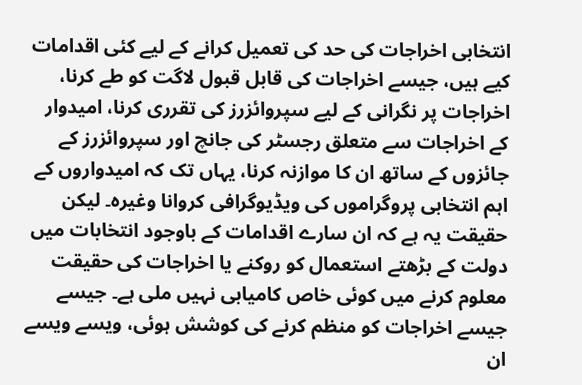انتخابی اخراجات کی حد کی تعمیل کرانے کے لیے کئی اقدامات کیے ہیں، جیسے اخراجات کی قابل قبول لاگت کو طے کرنا، اخراجات پر نگرانی کے لیے سپروائزرز کی تقرری کرنا، امیدوار کے اخراجات سے متعلق رجسٹر کی جانچ اور سپروائزرز کے جائزوں کے ساتھ ان کا موازنہ کرنا، یہاں تک کہ امیدواروں کے اہم انتخابی پروگراموں کی ویڈیوگرافی کروانا وغیرہ۔ لیکن حقیقت یہ ہے کہ ان سارے اقدامات کے باوجود انتخابات میں دولت کے بڑھتے استعمال کو روکنے یا اخراجات کی حقیقت معلوم کرنے میں کوئی خاص کامیابی نہیں ملی ہے۔ جیسے جیسے اخراجات کو منظم کرنے کی کوشش ہوئی، ویسے ویسے ان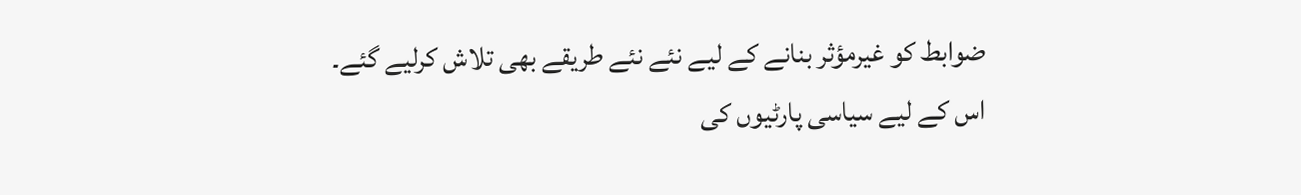ضوابط کو غیرمؤثر بنانے کے لیے نئے نئے طریقے بھی تلاش کرلیے گئے۔ اس کے لیے سیاسی پارٹیوں کی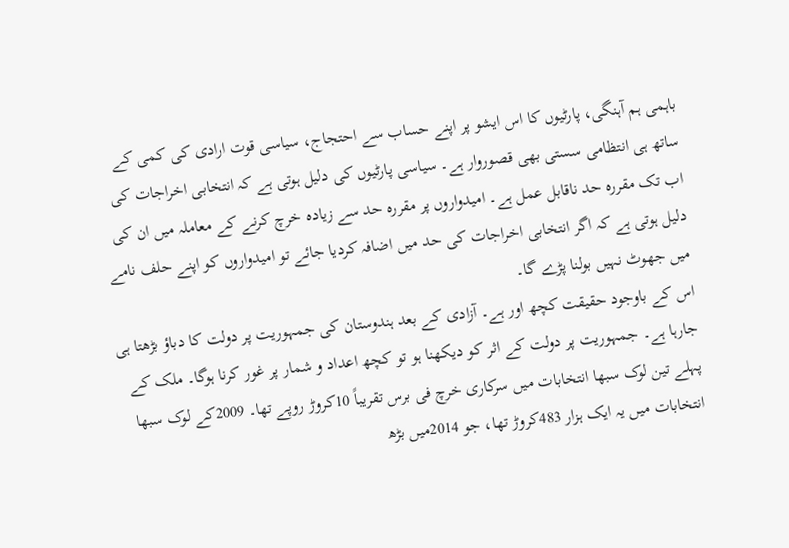باہمی ہم آہنگی، پارٹیوں کا اس ایشو پر اپنے حساب سے احتجاج، سیاسی قوت ارادی کی کمی کے ساتھ ہی انتظامی سستی بھی قصوروار ہے۔ سیاسی پارٹیوں کی دلیل ہوتی ہے کہ انتخابی اخراجات کی اب تک مقررہ حد ناقابل عمل ہے۔ امیدواروں پر مقررہ حد سے زیادہ خرچ کرنے کے معاملہ میں ان کی دلیل ہوتی ہے کہ اگر انتخابی اخراجات کی حد میں اضافہ کردیا جائے تو امیدواروں کو اپنے حلف نامے میں جھوٹ نہیں بولنا پڑے گا۔
اس کے باوجود حقیقت کچھ اور ہے۔ آزادی کے بعد ہندوستان کی جمہوریت پر دولت کا دباؤ بڑھتا ہی جارہا ہے۔ جمہوریت پر دولت کے اثر کو دیکھنا ہو تو کچھ اعداد و شمار پر غور کرنا ہوگا۔ ملک کے پہلے تین لوک سبھا انتخابات میں سرکاری خرچ فی برس تقریباً 10کروڑ روپے تھا۔ 2009کے لوک سبھا انتخابات میں یہ ایک ہزار 483کروڑ تھا، جو 2014میں بڑھ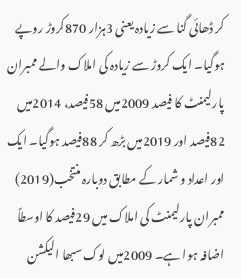کر ڈھائی گنا سے زیادہ یعنی 3ہزار 870کروڑ روپے ہوگیا۔ ایک کروڑ سے زیادہ کی املاک والے ممبران پارلیمنٹ کا فیصد 2009میں 58فیصد، 2014میں 82فیصد اور 2019میں بڑھ کر 88فیصد ہوگیا۔ ایک اور اعداد و شمار کے مطابق دوبارہ منتخب(2019) ممبران پارلیمنٹ کی املاک میں 29فیصد کا اوسطاً اضافہ ہوا ہے۔ 2009میں لوک سبھا الیکشن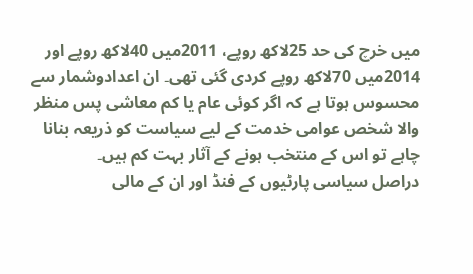میں خرچ کی حد 25لاکھ روپے، 2011میں 40لاکھ روپے اور 2014میں 70لاکھ روپے کردی گئی تھی۔ ان اعدادوشمار سے محسوس ہوتا ہے کہ اگر کوئی عام یا کم معاشی پس منظر والا شخص عوامی خدمت کے لیے سیاست کو ذریعہ بنانا چاہے تو اس کے منتخب ہونے کے آثار بہت کم ہیں۔
دراصل سیاسی پارٹیوں کے فنڈ اور ان کے مالی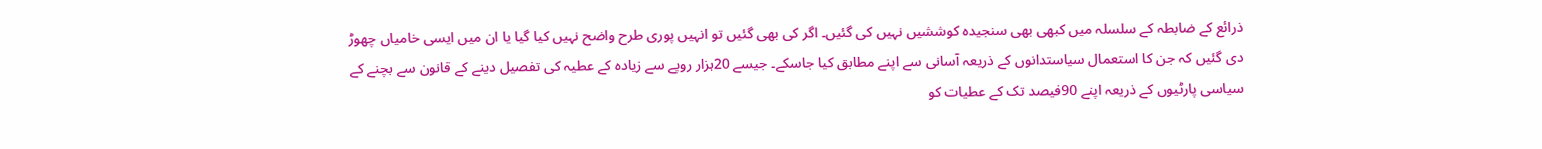ذرائع کے ضابطہ کے سلسلہ میں کبھی بھی سنجیدہ کوششیں نہیں کی گئیں۔ اگر کی بھی گئیں تو انہیں پوری طرح واضح نہیں کیا گیا یا ان میں ایسی خامیاں چھوڑ دی گئیں کہ جن کا استعمال سیاستدانوں کے ذریعہ آسانی سے اپنے مطابق کیا جاسکے۔ جیسے 20ہزار روپے سے زیادہ کے عطیہ کی تفصیل دینے کے قانون سے بچنے کے سیاسی پارٹیوں کے ذریعہ اپنے 90فیصد تک کے عطیات کو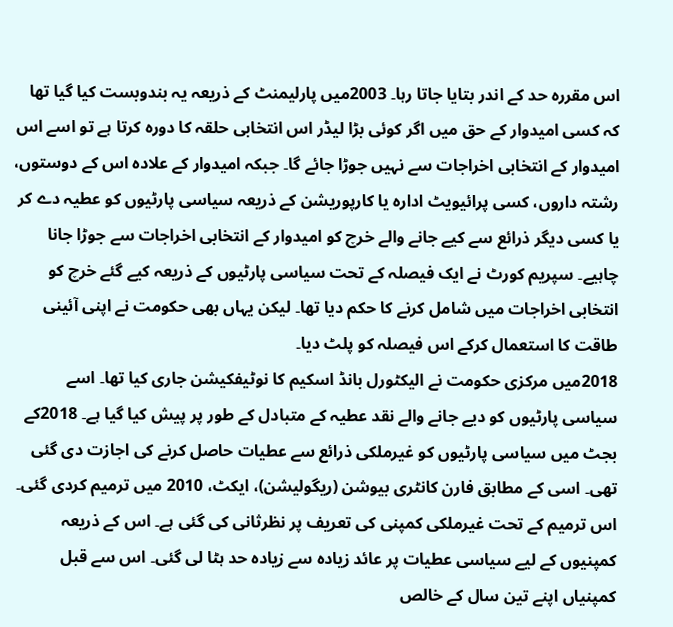اس مقررہ حد کے اندر بتایا جاتا رہا۔ 2003میں پارلیمنٹ کے ذریعہ یہ بندوبست کیا گیا تھا کہ کسی امیدوار کے حق میں اگر کوئی بڑا لیڈر اس انتخابی حلقہ کا دورہ کرتا ہے تو اسے اس امیدوار کے انتخابی اخراجات سے نہیں جوڑا جائے گا۔ جبکہ امیدوار کے علادہ اس کے دوستوں، رشتہ داروں، کسی پرائیویٹ ادارہ یا کارپوریشن کے ذریعہ سیاسی پارٹیوں کو عطیہ دے کر یا کسی دیگر ذرائع سے کیے جانے والے خرچ کو امیدوار کے انتخابی اخراجات سے جوڑا جانا چاہیے۔ سپریم کورٹ نے ایک فیصلہ کے تحت سیاسی پارٹیوں کے ذریعہ کیے گئے خرچ کو انتخابی اخراجات میں شامل کرنے کا حکم دیا تھا۔ لیکن یہاں بھی حکومت نے اپنی آئینی طاقت کا استعمال کرکے اس فیصلہ کو پلٹ دیا۔
2018میں مرکزی حکومت نے الیکٹورل بانڈ اسکیم کا نوٹیفکیشن جاری کیا تھا۔ اسے سیاسی پارٹیوں کو دیے جانے والے نقد عطیہ کے متبادل کے طور پر پیش کیا گیا ہے۔ 2018کے بجٹ میں سیاسی پارٹیوں کو غیرملکی ذرائع سے عطیات حاصل کرنے کی اجازت دی گئی تھی۔ اسی کے مطابق فارن کانٹری بیوشن (ریگولیشن)، ایکٹ، 2010 میں ترمیم کردی گئی۔ اس ترمیم کے تحت غیرملکی کمپنی کی تعریف پر نظرثانی کی گئی ہے۔ اس کے ذریعہ کمپنیوں کے لیے سیاسی عطیات پر عائد زیادہ سے زیادہ حد ہٹا لی گئی۔ اس سے قبل کمپنیاں اپنے تین سال کے خالص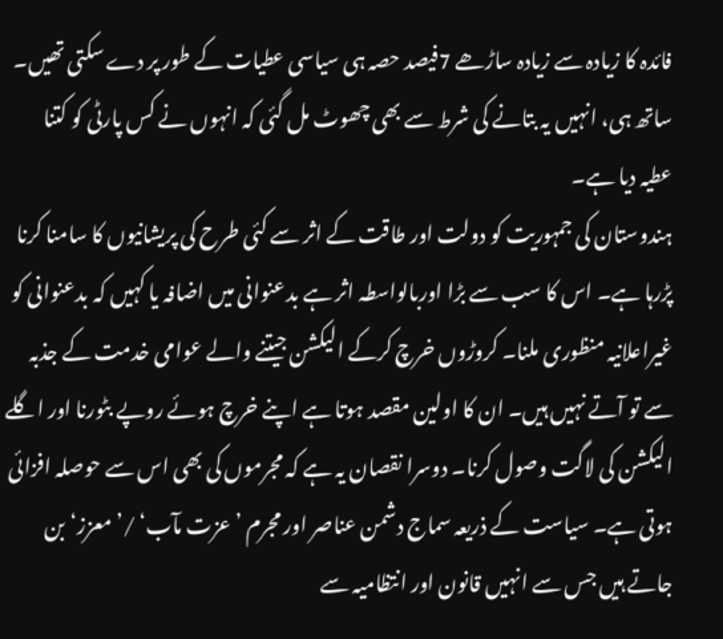فائدہ کا زیادہ سے زیادہ ساڑھے 7فیصد حصہ ہی سیاسی عطیات کے طور پر دے سکتی تھیں۔ ساتھ ہی، انہیں یہ بتانے کی شرط سے بھی چھوٹ مل گئی کہ انہوں نے کس پارٹی کو کتنا عطیہ دیا ہے۔
ہندوستان کی جمہوریت کو دولت اور طاقت کے اثر سے کئی طرح کی پریشانیوں کا سامنا کرنا پڑرہا ہے۔ اس کا سب سے بڑا اوربالواسطہ اثر ہے بدعنوانی میں اضافہ یا کہیں کہ بدعنوانی کو غیراعلانیہ منظوری ملنا۔ کروڑوں خرچ کرکے الیکشن جیتنے والے عوامی خدمت کے جذبہ سے تو آتے نہیں ہیں۔ ان کا اولین مقصد ہوتا ہے اپنے خرچ ہوئے روپے بٹورنا اور اگلے الیکشن کی لاگت وصول کرنا۔ دوسرا نقصان یہ ہے کہ مجرموں کی بھی اس سے حوصلہ افزائی ہوتی ہے۔ سیاست کے ذریعہ سماج دشمن عناصر اور مجرم ’عزت مآب‘ /’معزز‘ بن جاتے ہیں جس سے انہیں قانون اور انتظامیہ سے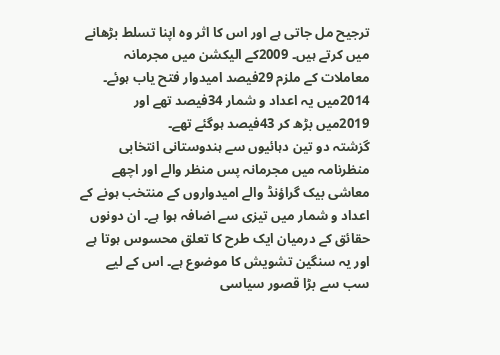ترجیح مل جاتی ہے اور اس کا اثر وہ اپنا تسلط بڑھانے میں کرتے ہیں۔ 2009کے الیکشن میں مجرمانہ معاملات کے ملزم 29فیصد امیدوار فتح یاب ہوئے۔ 2014میں یہ اعداد و شمار 34فیصد تھے اور 2019میں بڑھ کر 43فیصد ہوگئے تھے۔
گزشتہ دو تین دہائیوں سے ہندوستانی انتخابی منظرنامہ میں مجرمانہ پس منظر والے اور اچھے معاشی بیک گراؤنڈ والے امیدواروں کے منتخب ہونے کے اعداد و شمار میں تیزی سے اضافہ ہوا ہے۔ ان دونوں حقائق کے درمیان ایک طرح کا تعلق محسوس ہوتا ہے اور یہ سنگین تشویش کا موضوع ہے۔ اس کے لیے سب سے بڑا قصور سیاسی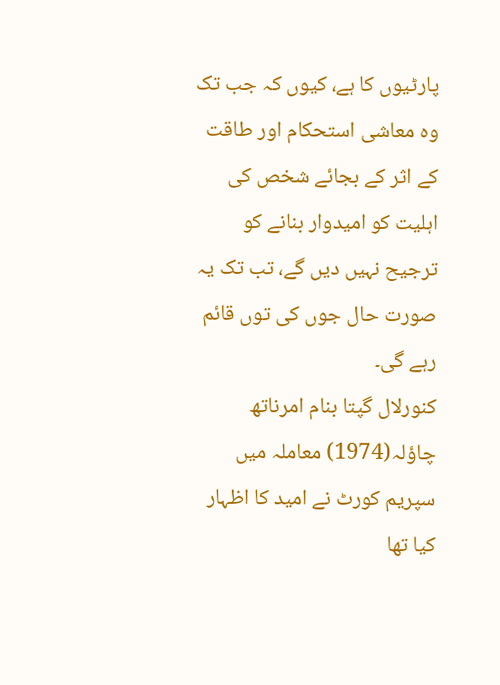پارٹیوں کا ہے، کیوں کہ جب تک وہ معاشی استحکام اور طاقت کے اثر کے بجائے شخص کی اہلیت کو امیدوار بنانے کو ترجیح نہیں دیں گے، تب تک یہ صورت حال جوں کی توں قائم رہے گی۔
کنورلال گپتا بنام امرناتھ چاؤلہ(1974) معاملہ میں سپریم کورٹ نے امید کا اظہار کیا تھا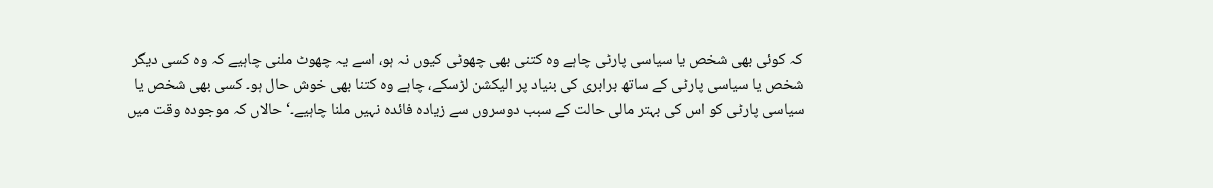کہ کوئی بھی شخص یا سیاسی پارٹی چاہے وہ کتنی بھی چھوٹی کیوں نہ ہو، اسے یہ چھوٹ ملنی چاہیے کہ وہ کسی دیگر شخص یا سیاسی پارٹی کے ساتھ برابری کی بنیاد پر الیکشن لڑسکے، چاہے وہ کتنا بھی خوش حال ہو۔ کسی بھی شخص یا سیاسی پارٹی کو اس کی بہتر مالی حالت کے سبب دوسروں سے زیادہ فائدہ نہیں ملنا چاہیے۔‘ حالاں کہ موجودہ وقت میں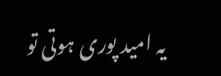یہ امید پوری ہوتی تو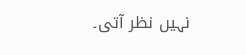نہیں نظر آتی۔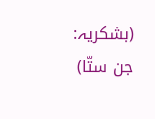(بشکریہ: جن ستّا)